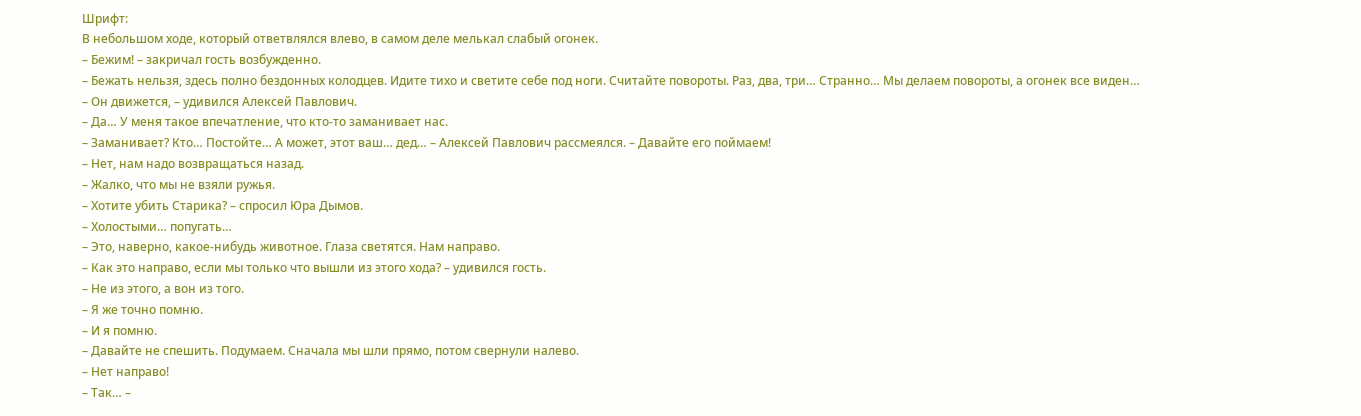Шрифт:
В небольшом ходе, который ответвлялся влево, в самом деле мелькал слабый огонек.
– Бежим! – закричал гость возбужденно.
– Бежать нельзя, здесь полно бездонных колодцев. Идите тихо и светите себе под ноги. Считайте повороты. Раз, два, три… Странно… Мы делаем повороты, а огонек все виден…
– Он движется, – удивился Алексей Павлович.
– Да… У меня такое впечатление, что кто-то заманивает нас.
– Заманивает? Кто… Постойте… А может, этот ваш… дед… – Алексей Павлович рассмеялся. – Давайте его поймаем!
– Нет, нам надо возвращаться назад.
– Жалко, что мы не взяли ружья.
– Хотите убить Старика? – спросил Юра Дымов.
– Холостыми… попугать…
– Это, наверно, какое-нибудь животное. Глаза светятся. Нам направо.
– Как это направо, если мы только что вышли из этого хода? – удивился гость.
– Не из этого, а вон из того.
– Я же точно помню.
– И я помню.
– Давайте не спешить. Подумаем. Сначала мы шли прямо, потом свернули налево.
– Нет направо!
– Так… –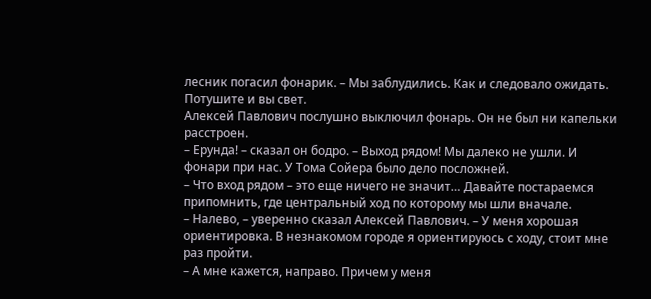лесник погасил фонарик. – Мы заблудились. Как и следовало ожидать. Потушите и вы свет.
Алексей Павлович послушно выключил фонарь. Он не был ни капельки расстроен.
– Ерунда! – сказал он бодро. – Выход рядом! Мы далеко не ушли. И фонари при нас. У Тома Сойера было дело посложней.
– Что вход рядом – это еще ничего не значит… Давайте постараемся припомнить, где центральный ход по которому мы шли вначале.
– Налево, – уверенно сказал Алексей Павлович. – У меня хорошая ориентировка. В незнакомом городе я ориентируюсь с ходу, стоит мне раз пройти.
– А мне кажется, направо. Причем у меня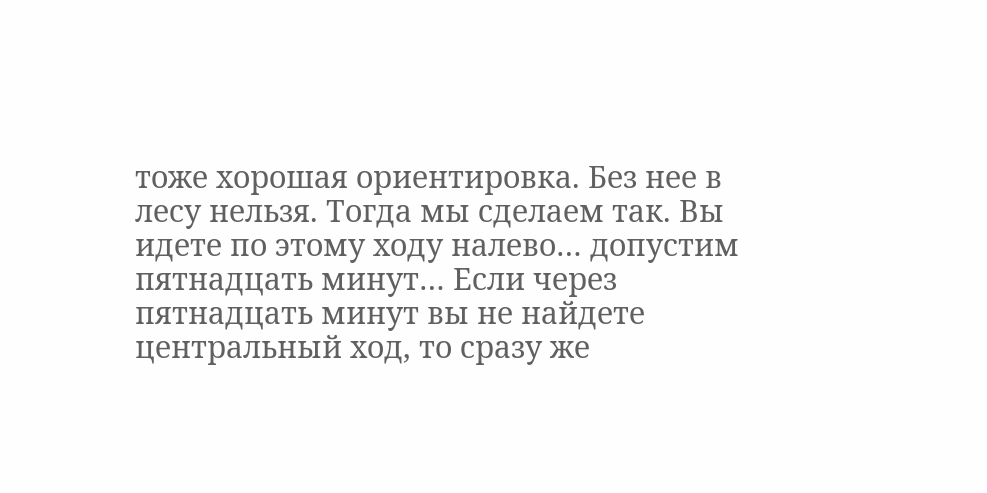тоже хорошая ориентировка. Без нее в лесу нельзя. Тогда мы сделаем так. Вы идете по этому ходу налево… допустим пятнадцать минут… Если через пятнадцать минут вы не найдете центральный ход, то сразу же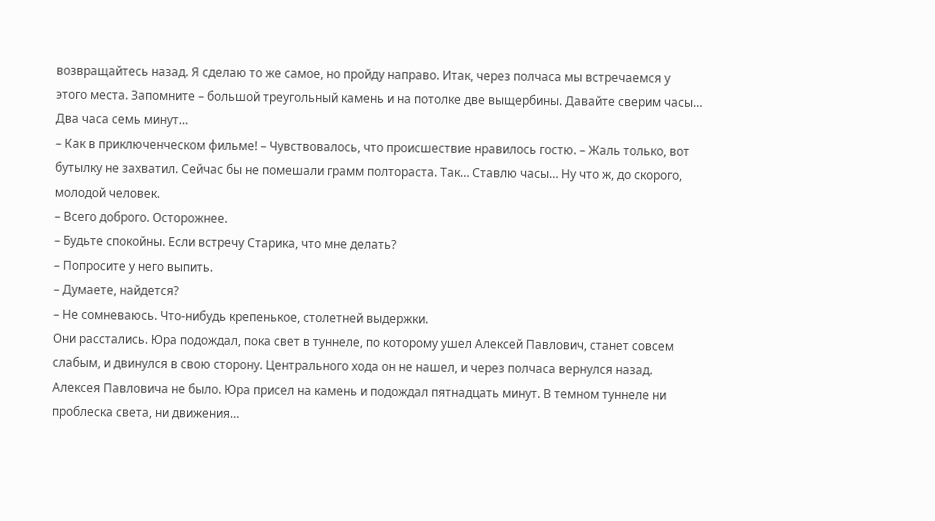возвращайтесь назад. Я сделаю то же самое, но пройду направо. Итак, через полчаса мы встречаемся у этого места. Запомните – большой треугольный камень и на потолке две выщербины. Давайте сверим часы… Два часа семь минут…
– Как в приключенческом фильме! – Чувствовалось, что происшествие нравилось гостю. – Жаль только, вот бутылку не захватил. Сейчас бы не помешали грамм полтораста. Так… Ставлю часы… Ну что ж, до скорого, молодой человек.
– Всего доброго. Осторожнее.
– Будьте спокойны. Если встречу Старика, что мне делать?
– Попросите у него выпить.
– Думаете, найдется?
– Не сомневаюсь. Что-нибудь крепенькое, столетней выдержки.
Они расстались. Юра подождал, пока свет в туннеле, по которому ушел Алексей Павлович, станет совсем слабым, и двинулся в свою сторону. Центрального хода он не нашел, и через полчаса вернулся назад. Алексея Павловича не было. Юра присел на камень и подождал пятнадцать минут. В темном туннеле ни проблеска света, ни движения…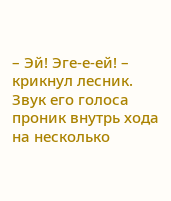– Эй! Эге-е-ей! – крикнул лесник.
Звук его голоса проник внутрь хода на несколько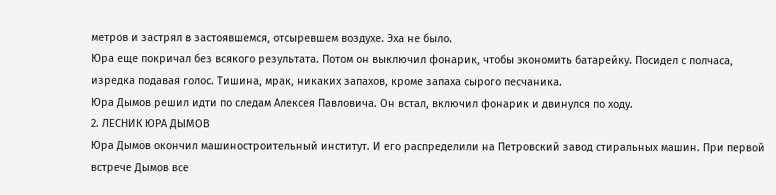метров и застрял в застоявшемся, отсыревшем воздухе. Эха не было.
Юра еще покричал без всякого результата. Потом он выключил фонарик, чтобы экономить батарейку. Посидел с полчаса, изредка подавая голос. Тишина, мрак, никаких запахов, кроме запаха сырого песчаника.
Юра Дымов решил идти по следам Алексея Павловича. Он встал, включил фонарик и двинулся по ходу.
2. ЛЕСНИК ЮРА ДЫМОВ
Юра Дымов окончил машиностроительный институт. И его распределили на Петровский завод стиральных машин. При первой встрече Дымов все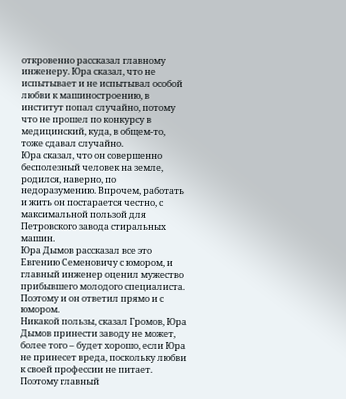откровенно рассказал главному инженеру. Юра сказал, что не испытывает и не испытывал особой любви к машиностроению, в институт попал случайно, потому что не прошел по конкурсу в медицинский, куда, в общем-то, тоже сдавал случайно.
Юра сказал, что он совершенно бесполезный человек на земле, родился, наверно, по недоразумению. Впрочем, работать и жить он постарается честно, с максимальной пользой для Петровского завода стиральных машин.
Юра Дымов рассказал все это Евгению Семеновичу с юмором, и главный инженер оценил мужество прибывшего молодого специалиста. Поэтому и он ответил прямо и с юмором.
Никакой пользы, сказал Громов, Юра Дымов принести заводу не может, более того – будет хорошо, если Юра не принесет вреда, поскольку любви к своей профессии не питает. Поэтому главный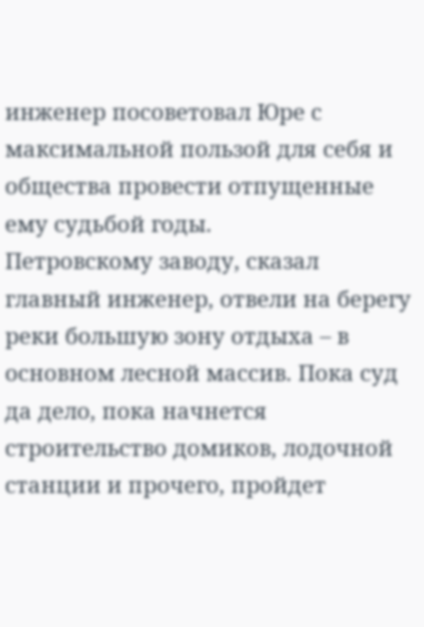инженер посоветовал Юре с максимальной пользой для себя и общества провести отпущенные ему судьбой годы.
Петровскому заводу, сказал главный инженер, отвели на берегу реки большую зону отдыха – в основном лесной массив. Пока суд да дело, пока начнется строительство домиков, лодочной станции и прочего, пройдет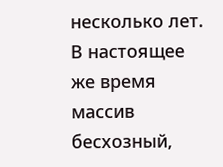несколько лет. В настоящее же время массив бесхозный,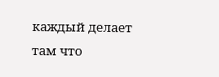каждый делает там что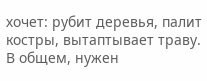хочет: рубит деревья, палит костры, вытаптывает траву. В общем, нужен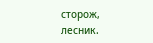сторож, лесник.